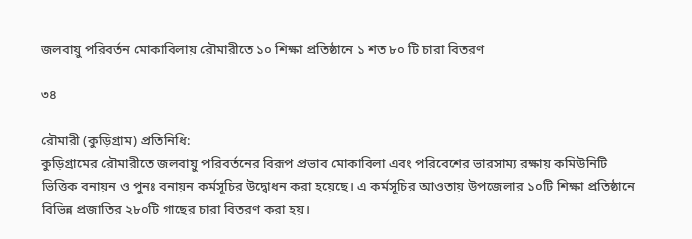জলবায়ু পরিবর্তন মোকাবিলায় রৌমারীতে ১০ শিক্ষা প্রতিষ্ঠানে ১ শত ৮০ টি চারা বিতরণ

৩৪

রৌমারী (কুড়িগ্রাম) প্রতিনিধি:
কুড়িগ্রামের রৌমারীতে জলবায়ু পরিবর্তনের বিরূপ প্রভাব মোকাবিলা এবং পরিবেশের ভারসাম্য রক্ষায় কমিউনিটি ভিত্তিক বনায়ন ও পুনঃ বনায়ন কর্মসূচির উদ্বোধন করা হয়েছে। এ কর্মসূচির আওতায় উপজেলার ১০টি শিক্ষা প্রতিষ্ঠানে বিভিন্ন প্রজাতির ২৮০টি গাছের চারা বিতরণ করা হয়।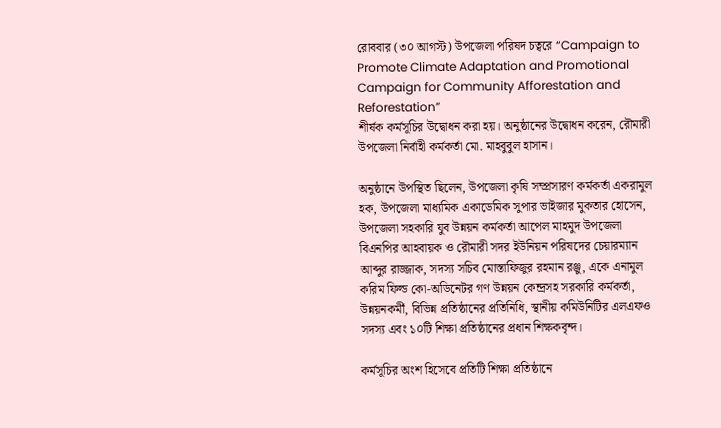রোববার (৩০ আগস্ট) উপজেলা পরিষদ চত্বরে “Campaign to Promote Climate Adaptation and Promotional Campaign for Community Afforestation and Reforestation”
শীর্ষক কর্মসূচির উদ্বোধন করা হয়। অনুষ্ঠানের উদ্বোধন করেন, রৌমারী উপজেলা নির্বাহী কর্মকর্তা মো. মাহবুবুল হাসান।

অনুষ্ঠানে উপস্থিত ছিলেন, উপজেলা কৃষি সম্প্রসারণ কর্মকর্তা একরামুল হক, উপজেলা মাধ্যমিক একাডেমিক সুপার ভাইজার মুকতার হোসেন, উপজেলা সহকারি যুব উন্নয়ন কর্মকর্তা আপেল মাহমুদ উপজেলা বিএনপির আহবায়ক ও রৌমারী সদর ইউনিয়ন পরিষদের চেয়ারম্যান আব্দুর রাজ্জাক, সদস্য সচিব মোস্তাফিজুর রহমান রঞ্জু, একে এনামুল করিম ফিল্ড কো-অডিনেটর গণ উন্নয়ন কেন্দ্রসহ সরকারি কর্মকর্তা, উন্নয়নকর্মী, বিভিন্ন প্রতিষ্ঠানের প্রতিনিধি, স্থানীয় কমিউনিটির এলএফও সদস্য এবং ১০টি শিক্ষা প্রতিষ্ঠানের প্রধান শিক্ষকবৃন্দ।

কর্মসূচির অংশ হিসেবে প্রতিটি শিক্ষা প্রতিষ্ঠানে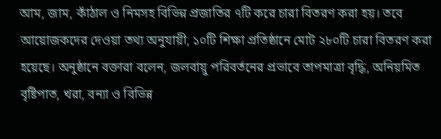আম, জাম, কাঁঠাল ও নিমসহ বিভিন্ন প্রজাতির ৭টি করে চারা বিতরণ করা হয়। তবে আয়োজকদের দেওয়া তথ্য অনুযায়ী, ১০টি শিক্ষা প্রতিষ্ঠানে মোট ২৮০টি চারা বিতরণ করা হয়েছে। অনুষ্ঠানে বক্তারা বলেন, জলবায়ু পরিবর্তনের প্রভাবে তাপমাত্রা বৃদ্ধি, অনিয়মিত বৃষ্টিপাত, খরা, বন্যা ও বিভিন্ন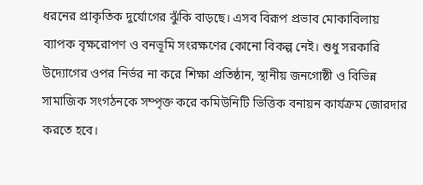ধরনের প্রাকৃতিক দুর্যোগের ঝুঁকি বাড়ছে। এসব বিরূপ প্রভাব মোকাবিলায় ব্যাপক বৃক্ষরোপণ ও বনভূমি সংরক্ষণের কোনো বিকল্প নেই। শুধু সরকারি উদ্যোগের ওপর নির্ভর না করে শিক্ষা প্রতিষ্ঠান, স্থানীয় জনগোষ্ঠী ও বিভিন্ন সামাজিক সংগঠনকে সম্পৃক্ত করে কমিউনিটি ভিত্তিক বনায়ন কার্যক্রম জোরদার করতে হবে।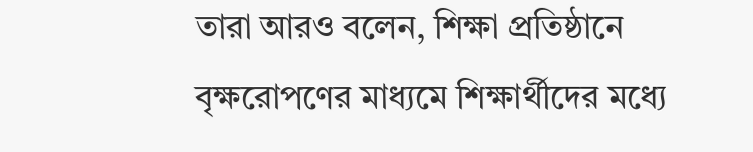তারা আরও বলেন, শিক্ষা প্রতিষ্ঠানে বৃক্ষরোপণের মাধ্যমে শিক্ষার্থীদের মধ্যে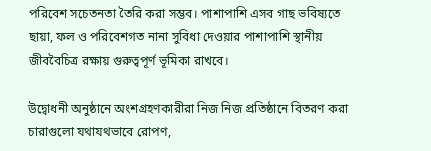পরিবেশ সচেতনতা তৈরি করা সম্ভব। পাশাপাশি এসব গাছ ভবিষ্যতে ছায়া, ফল ও পরিবেশগত নানা সুবিধা দেওয়ার পাশাপাশি স্থানীয় জীববৈচিত্র রক্ষায় গুরুত্বপূর্ণ ভূমিকা রাখবে।

উদ্বোধনী অনুষ্ঠানে অংশগ্রহণকারীরা নিজ নিজ প্রতিষ্ঠানে বিতরণ করা চারাগুলো যথাযথভাবে রোপণ,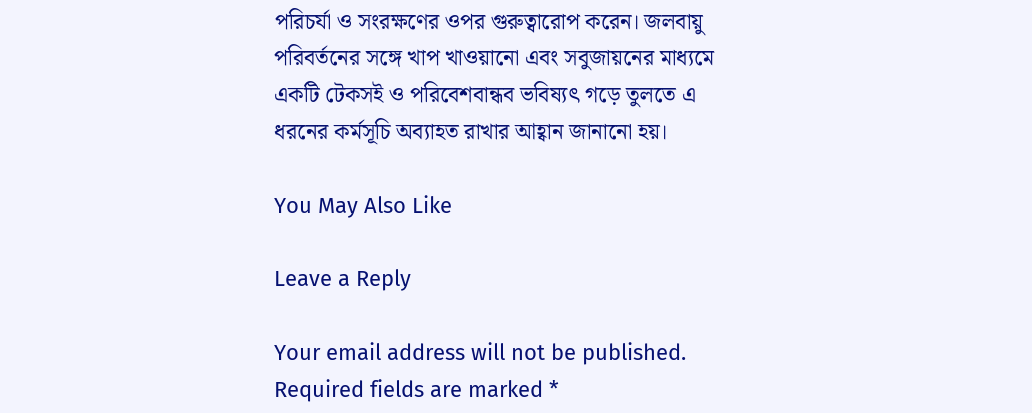পরিচর্যা ও সংরক্ষণের ওপর গুরুত্বারোপ করেন। জলবায়ু পরিবর্তনের সঙ্গে খাপ খাওয়ানো এবং সবুজায়নের মাধ্যমে একটি টেকসই ও পরিবেশবান্ধব ভবিষ্যৎ গড়ে তুলতে এ ধরনের কর্মসূচি অব্যাহত রাখার আহ্বান জানানো হয়।

You May Also Like

Leave a Reply

Your email address will not be published. Required fields are marked *